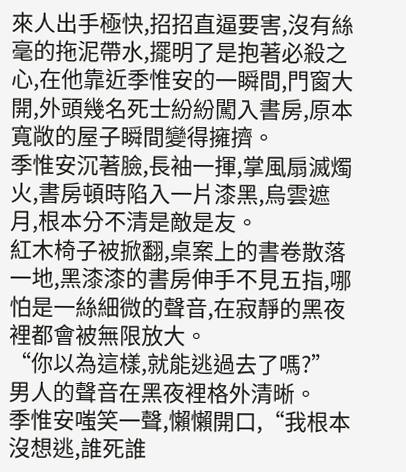來人出手極快,招招直逼要害,沒有絲毫的拖泥帶水,擺明了是抱著必殺之心,在他靠近季惟安的一瞬間,門窗大開,外頭幾名死士紛紛闖入書房,原本寬敞的屋子瞬間變得擁擠。
季惟安沉著臉,長袖一揮,掌風扇滅燭火,書房頓時陷入一片漆黑,烏雲遮月,根本分不清是敵是友。
紅木椅子被掀翻,桌案上的書卷散落一地,黑漆漆的書房伸手不見五指,哪怕是一絲細微的聲音,在寂靜的黑夜裡都會被無限放大。
“你以為這樣,就能逃過去了嗎?”
男人的聲音在黑夜裡格外清晰。
季惟安嗤笑一聲,懶懶開口,“我根本沒想逃,誰死誰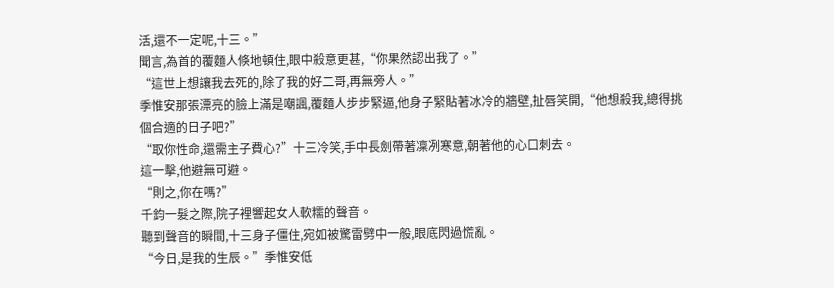活,還不一定呢,十三。”
聞言,為首的覆麵人倏地頓住,眼中殺意更甚,“你果然認出我了。”
“這世上想讓我去死的,除了我的好二哥,再無旁人。”
季惟安那張漂亮的臉上滿是嘲諷,覆麵人步步緊逼,他身子緊貼著冰冷的牆壁,扯唇笑開,“他想殺我,總得挑個合適的日子吧?”
“取你性命,還需主子費心?”十三冷笑,手中長劍帶著凜冽寒意,朝著他的心口刺去。
這一擊,他避無可避。
“則之,你在嗎?”
千鈞一髮之際,院子裡響起女人軟糯的聲音。
聽到聲音的瞬間,十三身子僵住,宛如被驚雷劈中一般,眼底閃過慌亂。
“今日,是我的生辰。”季惟安低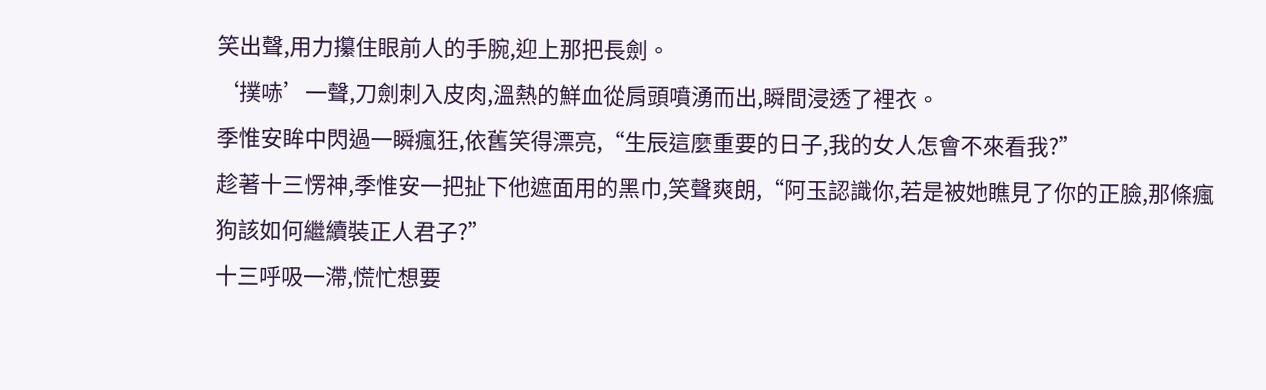笑出聲,用力攥住眼前人的手腕,迎上那把長劍。
‘撲哧’一聲,刀劍刺入皮肉,溫熱的鮮血從肩頭噴湧而出,瞬間浸透了裡衣。
季惟安眸中閃過一瞬瘋狂,依舊笑得漂亮,“生辰這麼重要的日子,我的女人怎會不來看我?”
趁著十三愣神,季惟安一把扯下他遮面用的黑巾,笑聲爽朗,“阿玉認識你,若是被她瞧見了你的正臉,那條瘋狗該如何繼續裝正人君子?”
十三呼吸一滯,慌忙想要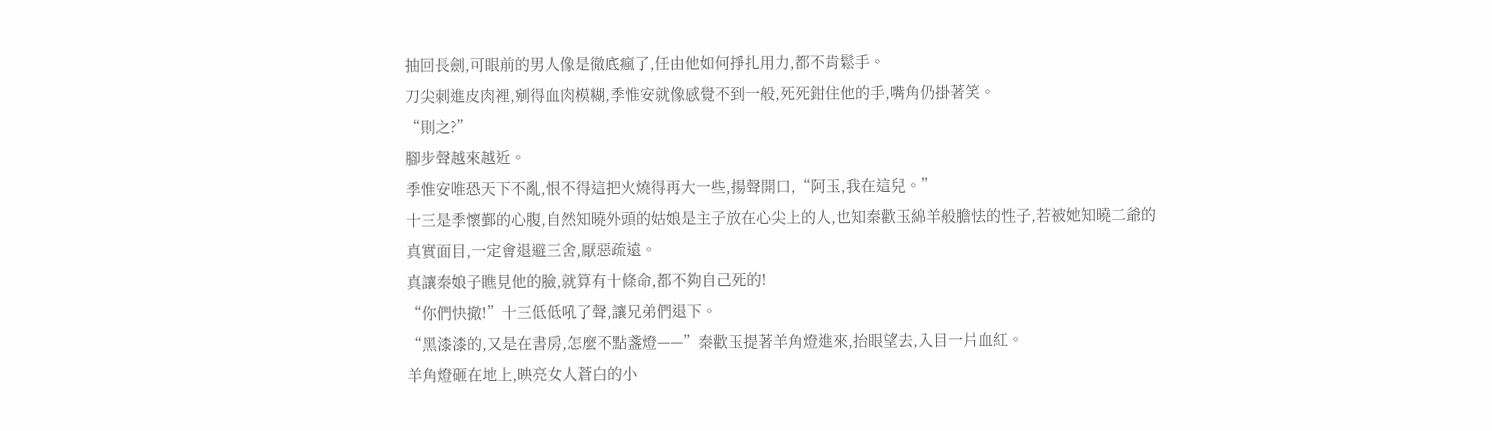抽回長劍,可眼前的男人像是徹底瘋了,任由他如何掙扎用力,都不肯鬆手。
刀尖刺進皮肉裡,剜得血肉模糊,季惟安就像感覺不到一般,死死鉗住他的手,嘴角仍掛著笑。
“則之?”
腳步聲越來越近。
季惟安唯恐天下不亂,恨不得這把火燒得再大一些,揚聲開口,“阿玉,我在這兒。”
十三是季懷鄞的心腹,自然知曉外頭的姑娘是主子放在心尖上的人,也知秦歡玉綿羊般膽怯的性子,若被她知曉二爺的真實面目,一定會退避三舍,厭惡疏遠。
真讓秦娘子瞧見他的臉,就算有十條命,都不夠自己死的!
“你們快撤!”十三低低吼了聲,讓兄弟們退下。
“黑漆漆的,又是在書房,怎麼不點盞燈——”秦歡玉提著羊角燈進來,抬眼望去,入目一片血紅。
羊角燈砸在地上,映亮女人蒼白的小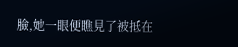臉,她一眼便瞧見了被抵在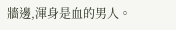牆邊,渾身是血的男人。